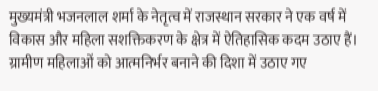मुख्यमंत्री भजनलाल शर्मा के नेतृत्व में राजस्थान सरकार ने एक वर्ष में विकास और महिला सशक्तिकरण के क्षेत्र में ऐतिहासिक कदम उठाए हैं। ग्रामीण महिलाओं को आत्मनिर्भर बनाने की दिशा में उठाए गए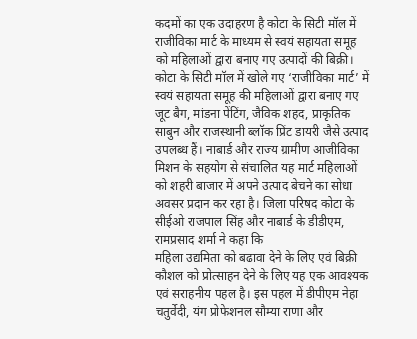कदमों का एक उदाहरण है कोटा के सिटी मॉल में राजीविका मार्ट के माध्यम से स्वयं सहायता समूह को महिलाओं द्वारा बनाए गए उत्पादों की बिक्री।
कोटा के सिटी मॉल में खोले गए ‘राजीविका मार्ट’ में स्वयं सहायता समूह की महिलाओं द्वारा बनाए गए जूट बैग, मांडना पेंटिंग, जैविक शहद, प्राकृतिक साबुन और राजस्थानी ब्लॉक प्रिंट डायरी जैसे उत्पाद उपलब्ध हैं। नाबार्ड और राज्य ग्रामीण आजीविका मिशन के सहयोग से संचालित यह मार्ट महिलाओं को शहरी बाजार में अपने उत्पाद बेचने का सोधा अवसर प्रदान कर रहा है। जिला परिषद कोटा के सीईओ राजपाल सिंह और नाबार्ड के डीडीएम, रामप्रसाद शर्मा ने कहा कि
महिला उद्यमिता को बढावा देने के लिए एवं बिक्री कौशल को प्रोत्साहन देने के लिए यह एक आवश्यक एवं सराहनीय पहल है। इस पहल में डीपीएम नेहा चतुर्वेदी, यंग प्रोफेशनल सौम्या राणा और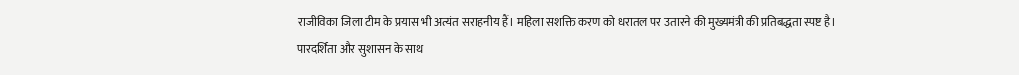राजीविका जिला टीम के प्रयास भी अत्यंत सराहनीय हैं। महिला सशक्ति करण को धरातल पर उतारने की मुख्यमंत्री की प्रतिबद्धता स्पष्ट है। पारदर्शिता और सुशासन के साथ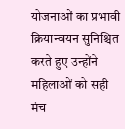योजनाओं का प्रभावी क्रियान्वयन सुनिश्चित करते हुए उन्होंने महिलाओं को सही मंच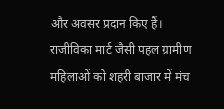और अवसर प्रदान किए हैं। राजीविका मार्ट जैसी पहल ग्रामीण महिलाओं को शहरी बाजार में मंच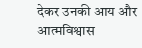देकर उनकी आय और आत्मविश्वास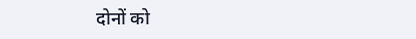दोनों को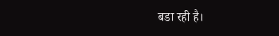बडा रही है।